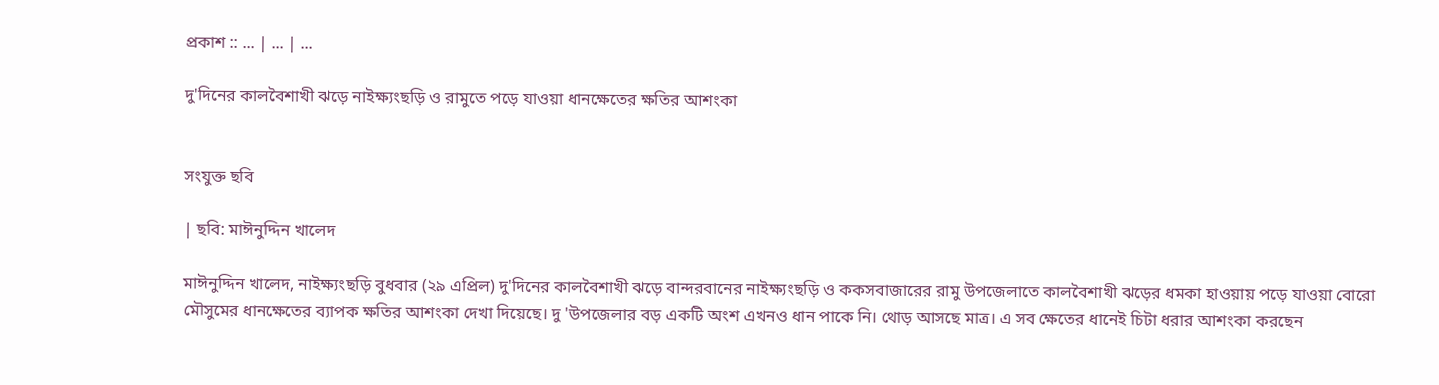প্রকাশ :: ... | ... | ...

দু'দিনের কালবৈশাখী ঝড়ে নাইক্ষ্যংছড়ি ও রামুতে পড়ে যাওয়া ধানক্ষেতের ক্ষতির আশংকা


সংযুক্ত ছবি

| ছবি: মাঈনুদ্দিন খালেদ

মাঈনুদ্দিন খালেদ, নাইক্ষ্যংছড়ি বুধবার (২৯ এপ্রিল) দু'দিনের কালবৈশাখী ঝড়ে বান্দরবানের নাইক্ষ্যংছড়ি ও ককসবাজারের রামু উপজেলাতে কালবৈশাখী ঝড়ের ধমকা হাওয়ায় পড়ে যাওয়া বোরো মৌসুমের ধানক্ষেতের ব্যাপক ক্ষতির আশংকা দেখা দিয়েছে। দু 'উপজেলার বড় একটি অংশ এখনও ধান পাকে নি। থোড় আসছে মাত্র। এ সব ক্ষেতের ধানেই চিটা ধরার আশংকা করছেন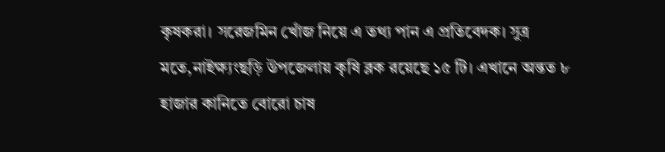কৃষকরা। সরেজমিন খোঁজ নিয়ে এ তথ্য পান এ প্রতিবেদক। সুত্র মতে,নাইক্ষ্যংছড়ি উপজেলায় কৃষি ব্লক রয়েছে ১৫ টি। এখানে অন্তত ৮ হাজার কানিতে বোরো চাষ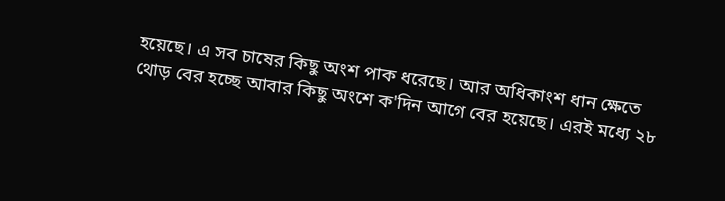হয়েছে। এ সব চাষের কিছু অংশ পাক ধরেছে। আর অধিকাংশ ধান ক্ষেতে থোড় বের হচ্ছে আবার কিছু অংশে ক'দিন আগে বের হয়েছে। এরই মধ্যে ২৮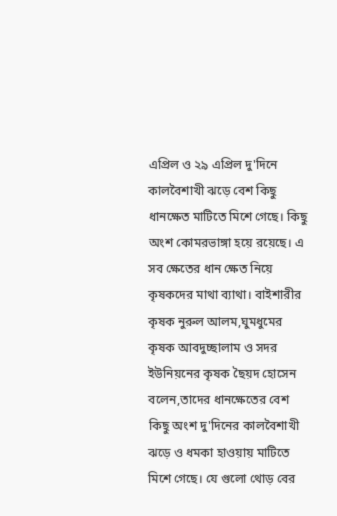এপ্রিল ও ২৯ এপ্রিল দু'দিনে কালবৈশাখী ঝড়ে বেশ কিছু ধানক্ষেত মাটিতে মিশে গেছে। কিছু অংশ কোমরভাঙ্গা হয়ে রয়েছে। এ সব ক্ষেতের ধান ক্ষেত নিয়ে কৃষকদের মাথা ব্যাথা। বাইশারীর কৃষক নুরুল আলম,ঘুমধুমের কৃষক আবদুচ্ছালাম ও সদর ইউনিয়নের কৃষক ছৈয়দ হোসেন বলেন,তাদের ধানক্ষেতের বেশ কিছু অংশ দু'দিনের কালবৈশাখী ঝড়ে ও ধমকা হাওয়ায় মাটিতে মিশে গেছে। যে গুলো থোড় বের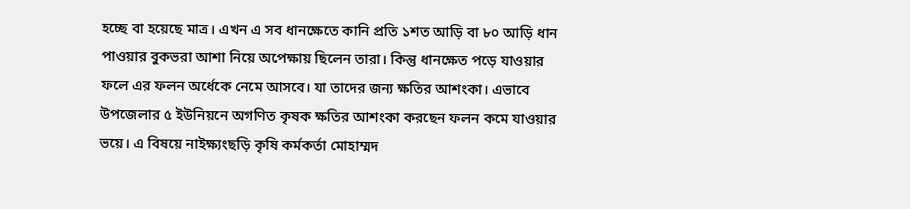হচ্ছে বা হয়েছে মাত্র। এখন এ সব ধানক্ষেতে কানি প্রতি ১শত আড়ি বা ৮০ আড়ি ধান পাওয়ার বুকভরা আশা নিয়ে অপেক্ষায় ছিলেন তারা। কিন্তু ধানক্ষেত পড়ে যাওয়ার ফলে এর ফলন অর্ধেকে নেমে আসবে। যা তাদের জন্য ক্ষতির আশংকা। এভাবে উপজেলার ৫ ইউনিয়নে অগণিত কৃষক ক্ষতির আশংকা করছেন ফলন কমে যাওয়ার ভয়ে। এ বিষয়ে নাইক্ষ্যংছড়ি কৃষি কর্মকর্তা মোহাম্মদ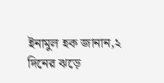ইনামুল হক জানান,২ দিনের ঝড়ে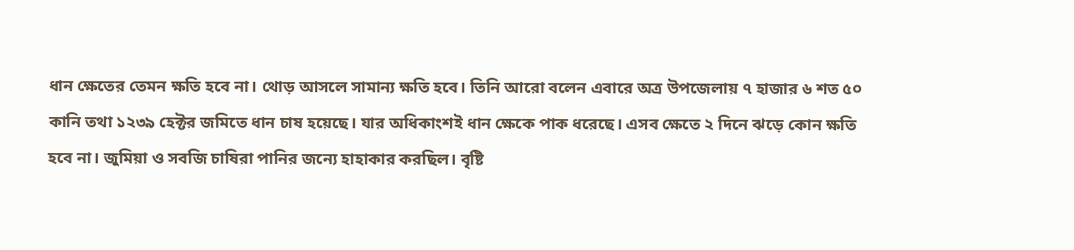ধান ক্ষেতের তেমন ক্ষতি হবে না। থোড় আসলে সামান্য ক্ষতি হবে। তিনি আরো বলেন এবারে অত্র উপজেলায় ৭ হাজার ৬ শত ৫০ কানি তথা ১২৩৯ হেক্টর জমিতে ধান চাষ হয়েছে। যার অধিকাংশই ধান ক্ষেকে পাক ধরেছে। এসব ক্ষেতে ২ দিনে ঝড়ে কোন ক্ষতি হবে না। জুমিয়া ও সবজি চাষিরা পানির জন্যে হাহাকার করছিল। বৃষ্টি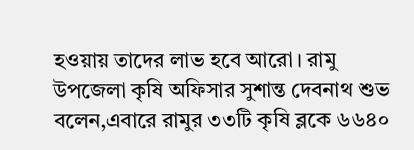হওয়ায় তাদের লাভ হবে আরো। রামু উপজেলা কৃষি অফিসার সুশান্ত দেবনাথ শুভ বলেন,এবারে রামুর ৩৩টি কৃষি ব্লকে ৬৬৪০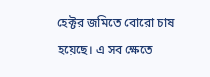হেক্টর জমিতে বোরো চাষ হয়েছে। এ সব ক্ষেতে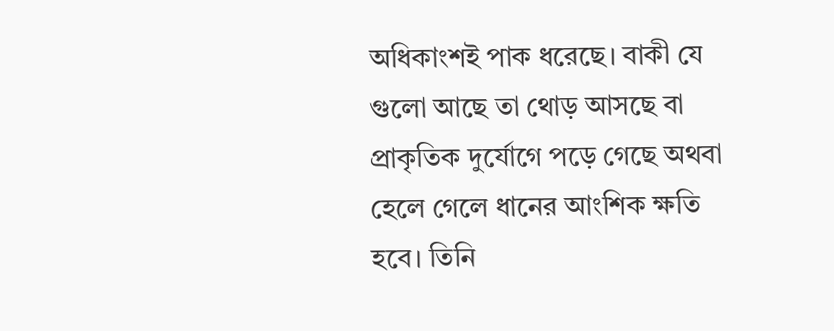অধিকাংশই পাক ধরেছে। বাকী যে গুলো আছে তা থোড় আসছে বা প্রাকৃতিক দুর্যোগে পড়ে গেছে অথবা হেলে গেলে ধানের আংশিক ক্ষতি হবে। তিনি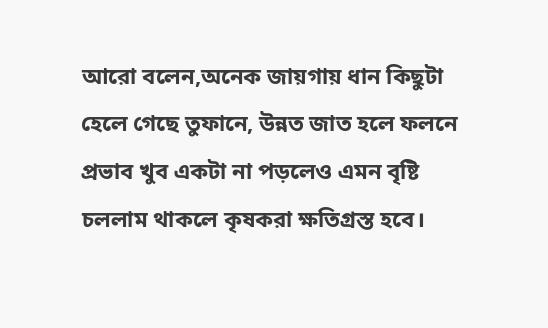আরো বলেন,অনেক জায়গায় ধান কিছুটা হেলে গেছে তুফানে, উন্নত জাত হলে ফলনে প্রভাব খুব একটা না পড়লেও এমন বৃষ্টি চললাম থাকলে কৃষকরা ক্ষতিগ্রস্ত হবে।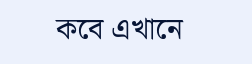কবে এখানে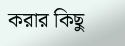করার কিছু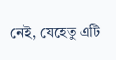নেই, যেহেতু এটি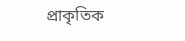প্রাকৃতিক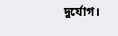দুর্যোগ।